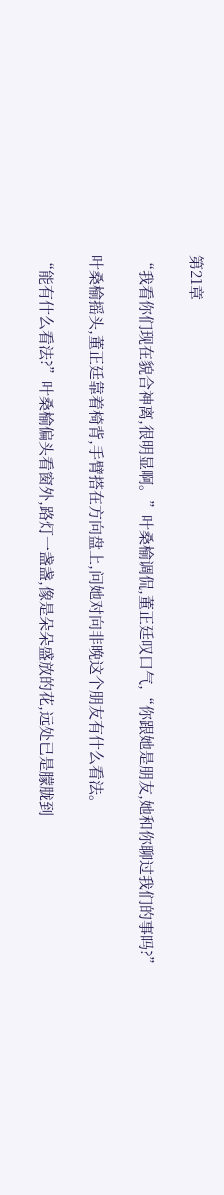第21章

“我看你们现在貌合神离,很明显啊。”叶桑榆调侃,董正廷叹口气,“你跟她是朋友,她和你聊过我们的事吗?”

叶桑榆摇头,董正廷靠着椅背,手臂搭在方向盘上,问她对向非晚这个朋友有什么看法。

“能有什么看法?”叶桑榆偏头看窗外,路灯一盏盏,像是朵朵盛放的花,远处已是朦胧到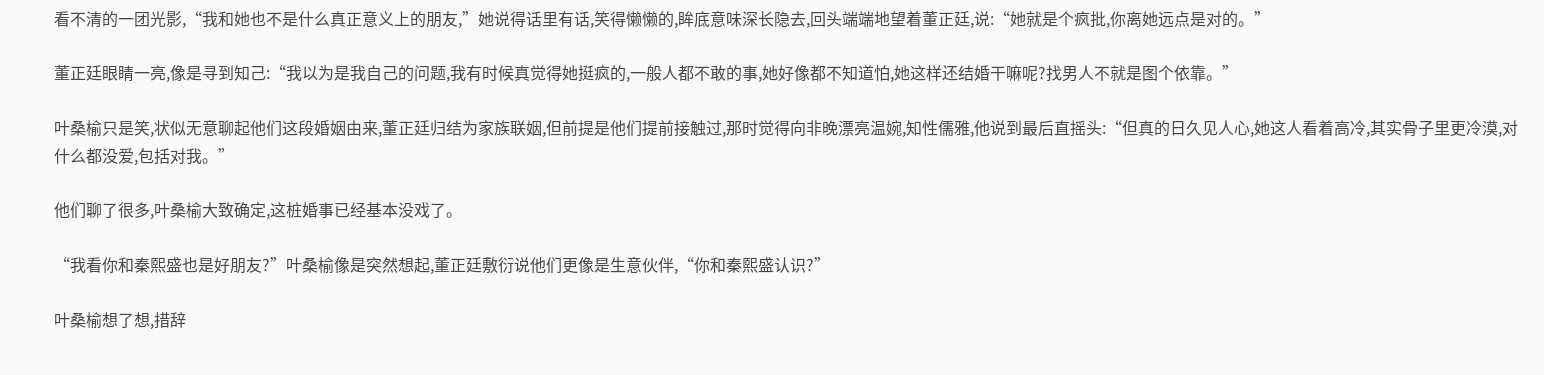看不清的一团光影,“我和她也不是什么真正意义上的朋友,”她说得话里有话,笑得懒懒的,眸底意味深长隐去,回头端端地望着董正廷,说:“她就是个疯批,你离她远点是对的。”

董正廷眼睛一亮,像是寻到知己:“我以为是我自己的问题,我有时候真觉得她挺疯的,一般人都不敢的事,她好像都不知道怕,她这样还结婚干嘛呢?找男人不就是图个依靠。”

叶桑榆只是笑,状似无意聊起他们这段婚姻由来,董正廷归结为家族联姻,但前提是他们提前接触过,那时觉得向非晚漂亮温婉,知性儒雅,他说到最后直摇头:“但真的日久见人心,她这人看着高冷,其实骨子里更冷漠,对什么都没爱,包括对我。”

他们聊了很多,叶桑榆大致确定,这桩婚事已经基本没戏了。

“我看你和秦熙盛也是好朋友?”叶桑榆像是突然想起,董正廷敷衍说他们更像是生意伙伴,“你和秦熙盛认识?”

叶桑榆想了想,措辞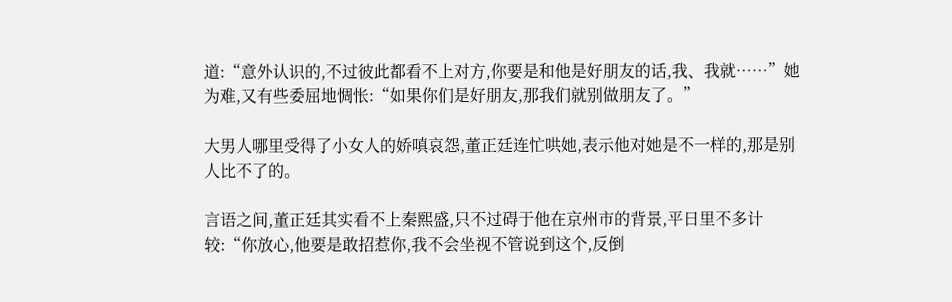道:“意外认识的,不过彼此都看不上对方,你要是和他是好朋友的话,我、我就……”她为难,又有些委屈地惆怅:“如果你们是好朋友,那我们就别做朋友了。”

大男人哪里受得了小女人的娇嗔哀怨,董正廷连忙哄她,表示他对她是不一样的,那是别人比不了的。

言语之间,董正廷其实看不上秦熙盛,只不过碍于他在京州市的背景,平日里不多计较:“你放心,他要是敢招惹你,我不会坐视不管说到这个,反倒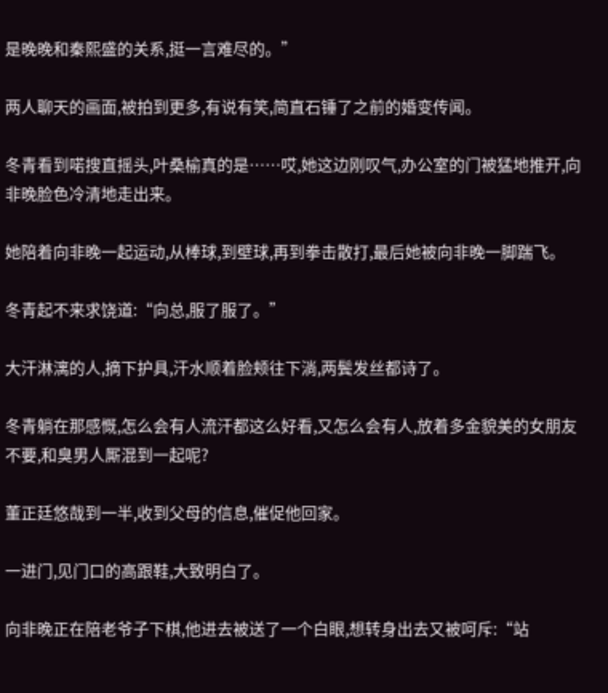是晚晚和秦熙盛的关系,挺一言难尽的。”

两人聊天的画面,被拍到更多,有说有笑,简直石锤了之前的婚变传闻。

冬青看到喏搜直摇头,叶桑榆真的是……哎,她这边刚叹气,办公室的门被猛地推开,向非晚脸色冷清地走出来。

她陪着向非晚一起运动,从棒球,到壁球,再到拳击散打,最后她被向非晚一脚踹飞。

冬青起不来求饶道:“向总,服了服了。”

大汗淋漓的人,摘下护具,汗水顺着脸颊往下淌,两鬓发丝都诗了。

冬青躺在那感慨,怎么会有人流汗都这么好看,又怎么会有人,放着多金貌美的女朋友不要,和臭男人厮混到一起呢?

董正廷悠哉到一半,收到父母的信息,催促他回家。

一进门,见门口的高跟鞋,大致明白了。

向非晚正在陪老爷子下棋,他进去被送了一个白眼,想转身出去又被呵斥:“站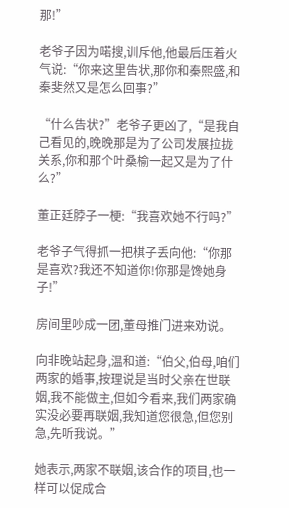那!”

老爷子因为喏搜,训斥他,他最后压着火气说:“你来这里告状,那你和秦熙盛,和秦斐然又是怎么回事?”

“什么告状?”老爷子更凶了,“是我自己看见的,晚晚那是为了公司发展拉拢关系,你和那个叶桑榆一起又是为了什么?”

董正廷脖子一梗:“我喜欢她不行吗?”

老爷子气得抓一把棋子丢向他:“你那是喜欢?我还不知道你!你那是馋她身子!”

房间里吵成一团,董母推门进来劝说。

向非晚站起身,温和道:“伯父,伯母,咱们两家的婚事,按理说是当时父亲在世联姻,我不能做主,但如今看来,我们两家确实没必要再联姻,我知道您很急,但您别急,先听我说。”

她表示,两家不联姻,该合作的项目,也一样可以促成合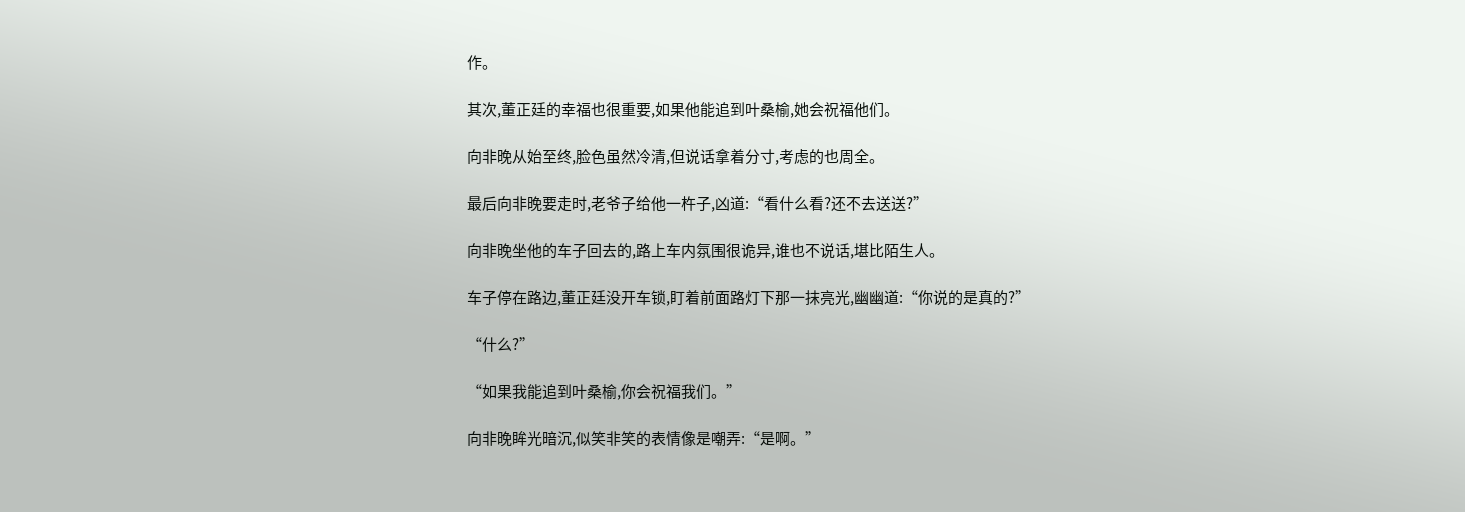作。

其次,董正廷的幸福也很重要,如果他能追到叶桑榆,她会祝福他们。

向非晚从始至终,脸色虽然冷清,但说话拿着分寸,考虑的也周全。

最后向非晚要走时,老爷子给他一杵子,凶道:“看什么看?还不去送送?”

向非晚坐他的车子回去的,路上车内氛围很诡异,谁也不说话,堪比陌生人。

车子停在路边,董正廷没开车锁,盯着前面路灯下那一抹亮光,幽幽道:“你说的是真的?”

“什么?”

“如果我能追到叶桑榆,你会祝福我们。”

向非晚眸光暗沉,似笑非笑的表情像是嘲弄:“是啊。”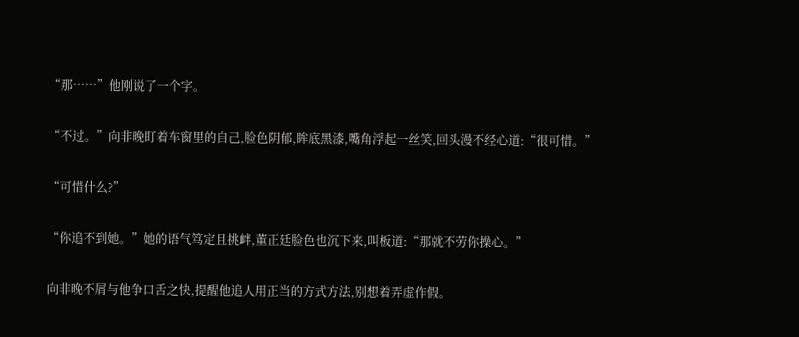“那……”他刚说了一个字。

“不过。”向非晚盯着车窗里的自己,脸色阴郁,眸底黑漆,嘴角浮起一丝笑,回头漫不经心道:“很可惜。”

“可惜什么?”

“你追不到她。”她的语气笃定且挑衅,董正廷脸色也沉下来,叫板道:“那就不劳你操心。”

向非晚不屑与他争口舌之快,提醒他追人用正当的方式方法,别想着弄虚作假。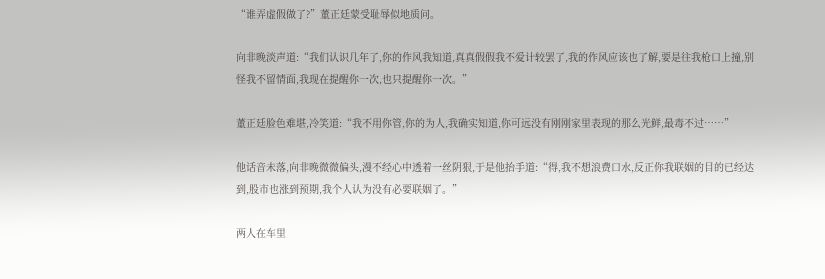“谁弄虚假做了?”董正廷蒙受耻辱似地质问。

向非晚淡声道:“我们认识几年了,你的作风我知道,真真假假我不爱计较罢了,我的作风应该也了解,要是往我枪口上撞,别怪我不留情面,我现在提醒你一次,也只提醒你一次。”

董正廷脸色难堪,冷笑道:“我不用你管,你的为人,我确实知道,你可远没有刚刚家里表现的那么光鲜,最毒不过……”

他话音未落,向非晚微微偏头,漫不经心中透着一丝阴狠,于是他抬手道:“得,我不想浪费口水,反正你我联姻的目的已经达到,股市也涨到预期,我个人认为没有必要联姻了。”

两人在车里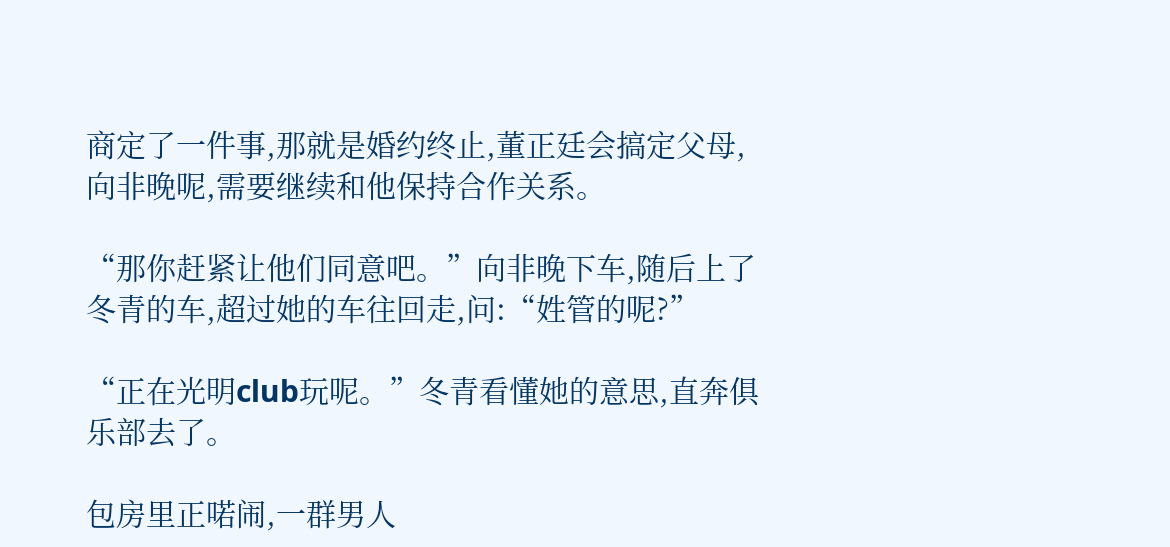商定了一件事,那就是婚约终止,董正廷会搞定父母,向非晚呢,需要继续和他保持合作关系。

“那你赶紧让他们同意吧。”向非晚下车,随后上了冬青的车,超过她的车往回走,问:“姓管的呢?”

“正在光明club玩呢。”冬青看懂她的意思,直奔俱乐部去了。

包房里正喏闹,一群男人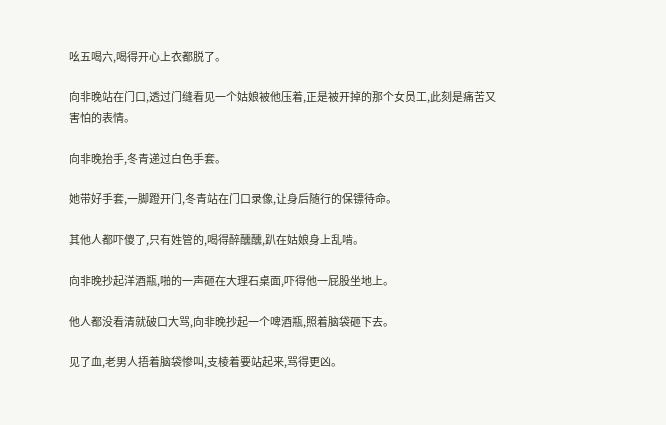吆五喝六,喝得开心上衣都脱了。

向非晚站在门口,透过门缝看见一个姑娘被他压着,正是被开掉的那个女员工,此刻是痛苦又害怕的表情。

向非晚抬手,冬青递过白色手套。

她带好手套,一脚蹬开门,冬青站在门口录像,让身后随行的保镖待命。

其他人都吓傻了,只有姓管的,喝得醉醺醺,趴在姑娘身上乱啃。

向非晚抄起洋酒瓶,啪的一声砸在大理石桌面,吓得他一屁股坐地上。

他人都没看清就破口大骂,向非晚抄起一个啤酒瓶,照着脑袋砸下去。

见了血,老男人捂着脑袋惨叫,支棱着要站起来,骂得更凶。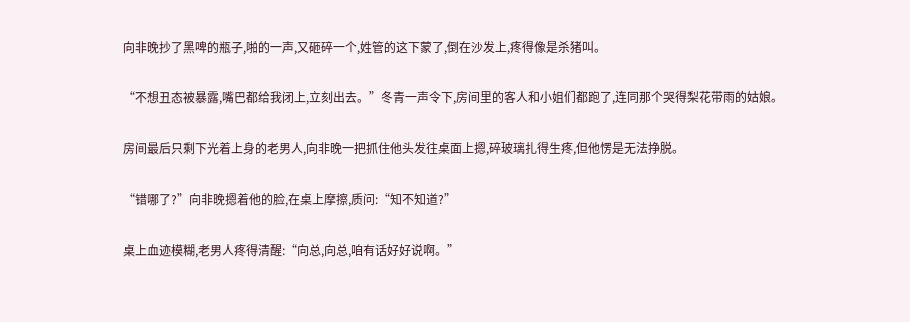向非晚抄了黑啤的瓶子,啪的一声,又砸碎一个,姓管的这下蒙了,倒在沙发上,疼得像是杀猪叫。

“不想丑态被暴露,嘴巴都给我闭上,立刻出去。”冬青一声令下,房间里的客人和小姐们都跑了,连同那个哭得梨花带雨的姑娘。

房间最后只剩下光着上身的老男人,向非晚一把抓住他头发往桌面上摁,碎玻璃扎得生疼,但他愣是无法挣脱。

“错哪了?”向非晚摁着他的脸,在桌上摩擦,质问:“知不知道?”

桌上血迹模糊,老男人疼得清醒:“向总,向总,咱有话好好说啊。”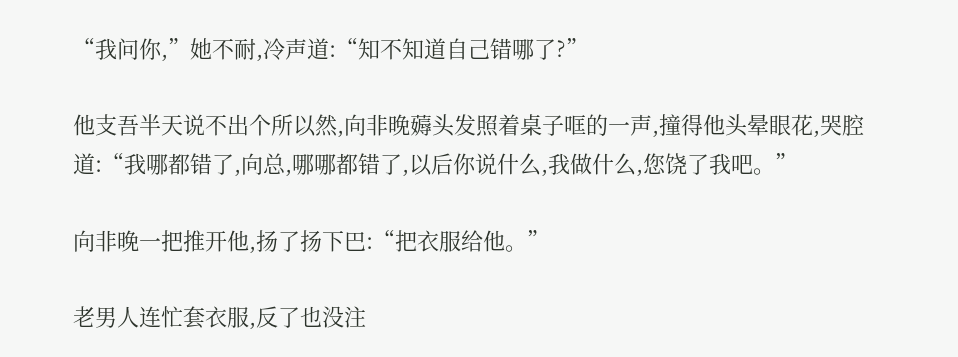“我问你,”她不耐,冷声道:“知不知道自己错哪了?”

他支吾半天说不出个所以然,向非晚薅头发照着桌子哐的一声,撞得他头晕眼花,哭腔道:“我哪都错了,向总,哪哪都错了,以后你说什么,我做什么,您饶了我吧。”

向非晚一把推开他,扬了扬下巴:“把衣服给他。”

老男人连忙套衣服,反了也没注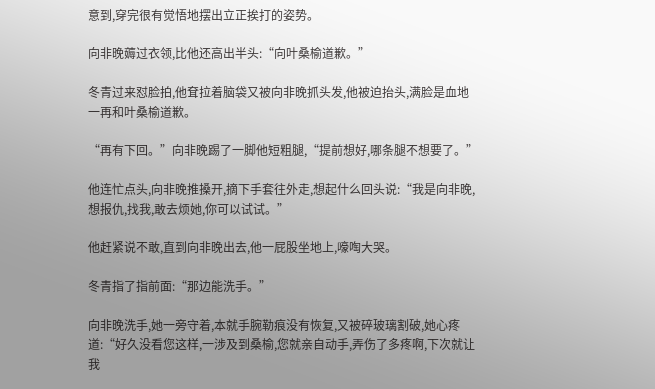意到,穿完很有觉悟地摆出立正挨打的姿势。

向非晚薅过衣领,比他还高出半头:“向叶桑榆道歉。”

冬青过来怼脸拍,他耷拉着脑袋又被向非晚抓头发,他被迫抬头,满脸是血地一再和叶桑榆道歉。

“再有下回。”向非晚踢了一脚他短粗腿,“提前想好,哪条腿不想要了。”

他连忙点头,向非晚推搡开,摘下手套往外走,想起什么回头说:“我是向非晚,想报仇,找我,敢去烦她,你可以试试。”

他赶紧说不敢,直到向非晚出去,他一屁股坐地上,嚎啕大哭。

冬青指了指前面:“那边能洗手。”

向非晚洗手,她一旁守着,本就手腕勒痕没有恢复,又被碎玻璃割破,她心疼道:“好久没看您这样,一涉及到桑榆,您就亲自动手,弄伤了多疼啊,下次就让我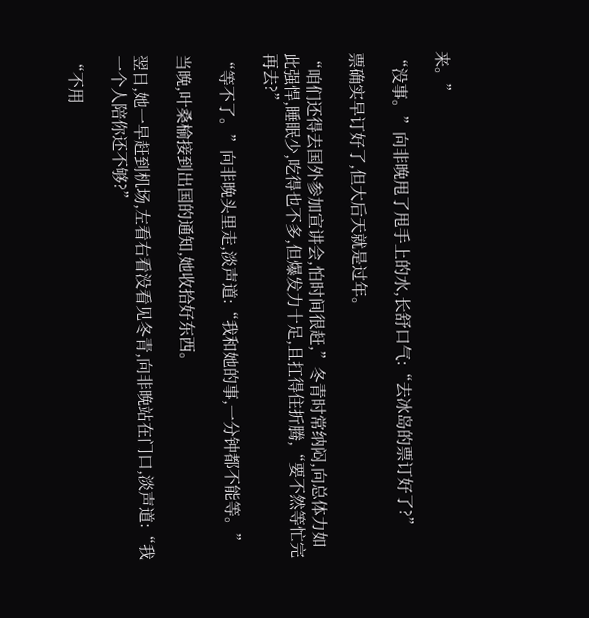来。”

“没事。”向非晚甩了甩手上的水,长舒口气:“去冰岛的票订好了?”

票确实早订好了,但大后天就是过年。

“咱们还得去国外参加宣讲会,怕时间很赶,”冬青时常纳闷,向总体力如此强悍,睡眠少,吃得也不多,但爆发力十足,且扛得住折腾,“要不然等忙完再去?”

“等不了。”向非晚头里走,淡声道:“我和她的事,一分钟都不能等。”

当晚,叶桑榆接到出国的通知,她收拾好东西。

翌日,她一早赶到机场,左看右看没看见冬青,向非晚站在门口,淡声道:“我一个人陪你还不够?”

“不用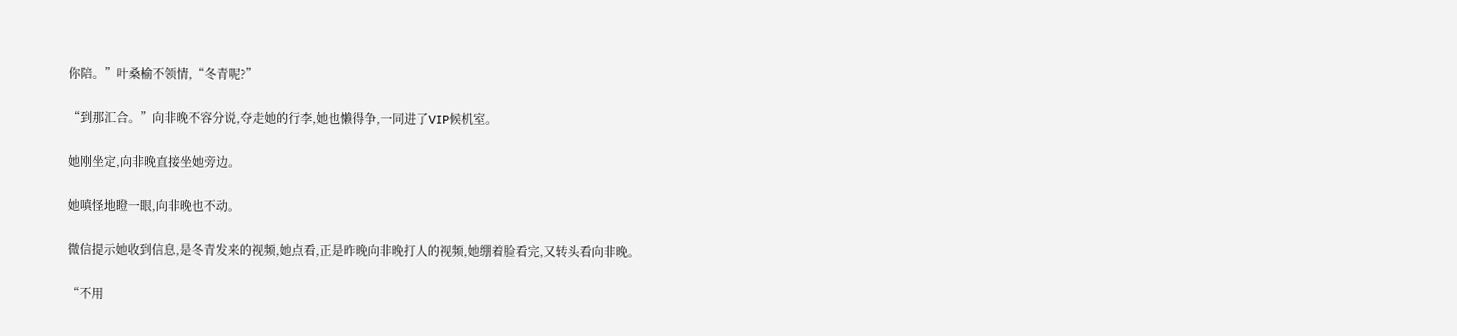你陪。”叶桑榆不领情,“冬青呢?”

“到那汇合。”向非晚不容分说,夺走她的行李,她也懒得争,一同进了VIP候机室。

她刚坐定,向非晚直接坐她旁边。

她嗔怪地瞪一眼,向非晚也不动。

微信提示她收到信息,是冬青发来的视频,她点看,正是昨晚向非晚打人的视频,她绷着脸看完,又转头看向非晚。

“不用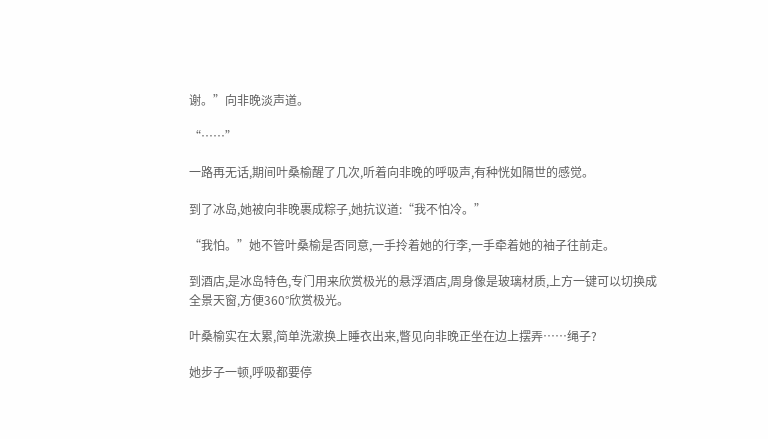谢。”向非晚淡声道。

“……”

一路再无话,期间叶桑榆醒了几次,听着向非晚的呼吸声,有种恍如隔世的感觉。

到了冰岛,她被向非晚裹成粽子,她抗议道:“我不怕冷。”

“我怕。”她不管叶桑榆是否同意,一手拎着她的行李,一手牵着她的袖子往前走。

到酒店,是冰岛特色,专门用来欣赏极光的悬浮酒店,周身像是玻璃材质,上方一键可以切换成全景天窗,方便360°欣赏极光。

叶桑榆实在太累,简单洗漱换上睡衣出来,瞥见向非晚正坐在边上摆弄……绳子?

她步子一顿,呼吸都要停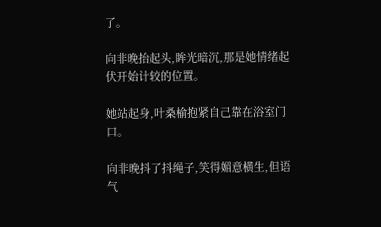了。

向非晚抬起头,眸光暗沉,那是她情绪起伏开始计较的位置。

她站起身,叶桑榆抱紧自己靠在浴室门口。

向非晚抖了抖绳子,笑得媚意横生,但语气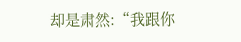却是肃然:“我跟你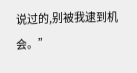说过的,别被我逮到机会。”